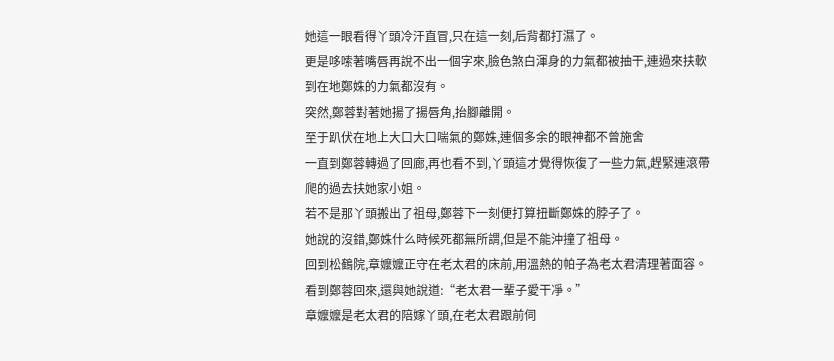她這一眼看得丫頭冷汗直冒,只在這一刻,后背都打濕了。
更是哆嗦著嘴唇再說不出一個字來,臉色煞白渾身的力氣都被抽干,連過來扶軟到在地鄭姝的力氣都沒有。
突然,鄭蓉對著她揚了揚唇角,抬腳離開。
至于趴伏在地上大口大口喘氣的鄭姝,連個多余的眼神都不曾施舍
一直到鄭蓉轉過了回廊,再也看不到,丫頭這才覺得恢復了一些力氣,趕緊連滾帶爬的過去扶她家小姐。
若不是那丫頭搬出了祖母,鄭蓉下一刻便打算扭斷鄭姝的脖子了。
她說的沒錯,鄭姝什么時候死都無所謂,但是不能沖撞了祖母。
回到松鶴院,章嬤嬤正守在老太君的床前,用溫熱的帕子為老太君清理著面容。
看到鄭蓉回來,還與她說道:“老太君一輩子愛干凈。”
章嬤嬤是老太君的陪嫁丫頭,在老太君跟前伺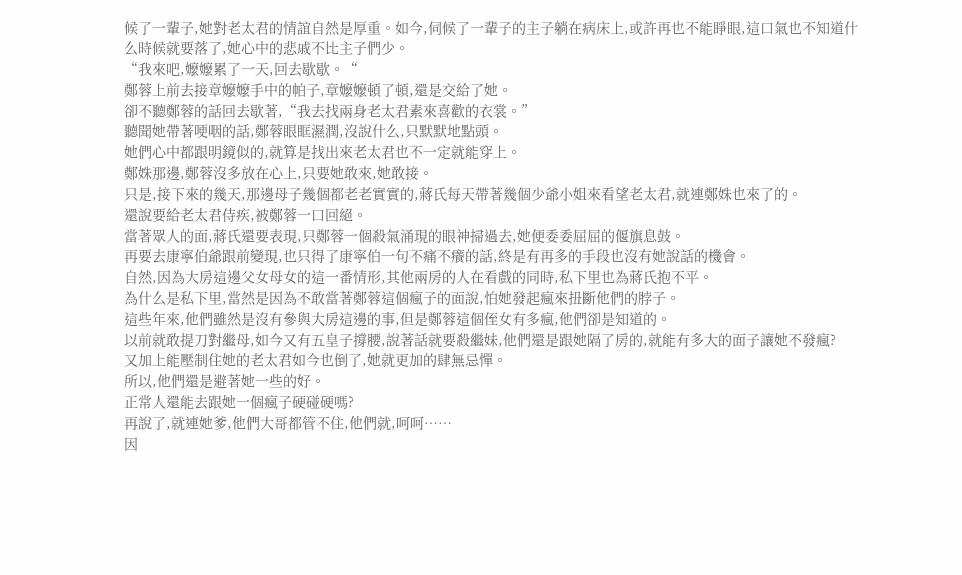候了一輩子,她對老太君的情誼自然是厚重。如今,伺候了一輩子的主子躺在病床上,或許再也不能睜眼,這口氣也不知道什么時候就要落了,她心中的悲戚不比主子們少。
“我來吧,嬤嬤累了一天,回去歇歇。“
鄭蓉上前去接章嬤嬤手中的帕子,章嬤嬤頓了頓,還是交給了她。
卻不聽鄭蓉的話回去歇著,“我去找兩身老太君素來喜歡的衣裳。”
聽聞她帶著哽咽的話,鄭蓉眼眶濕潤,沒說什么,只默默地點頭。
她們心中都跟明鏡似的,就算是找出來老太君也不一定就能穿上。
鄭姝那邊,鄭蓉沒多放在心上,只要她敢來,她敢接。
只是,接下來的幾天,那邊母子幾個都老老實實的,蔣氏每天帶著幾個少爺小姐來看望老太君,就連鄭姝也來了的。
還說要給老太君侍疾,被鄭蓉一口回絕。
當著眾人的面,蔣氏還要表現,只鄭蓉一個殺氣涌現的眼神掃過去,她便委委屈屈的偃旗息鼓。
再要去康寧伯爺跟前變現,也只得了康寧伯一句不痛不癢的話,終是有再多的手段也沒有她說話的機會。
自然,因為大房這邊父女母女的這一番情形,其他兩房的人在看戲的同時,私下里也為蔣氏抱不平。
為什么是私下里,當然是因為不敢當著鄭蓉這個瘋子的面說,怕她發起瘋來扭斷他們的脖子。
這些年來,他們雖然是沒有參與大房這邊的事,但是鄭蓉這個侄女有多瘋,他們卻是知道的。
以前就敢提刀對繼母,如今又有五皇子撐腰,說著話就要殺繼妹,他們還是跟她隔了房的,就能有多大的面子讓她不發瘋?
又加上能壓制住她的老太君如今也倒了,她就更加的肆無忌憚。
所以,他們還是避著她一些的好。
正常人還能去跟她一個瘋子硬碰硬嗎?
再說了,就連她爹,他們大哥都管不住,他們就,呵呵……
因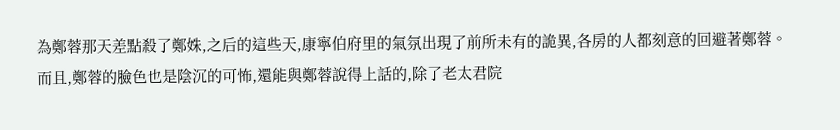為鄭蓉那天差點殺了鄭姝,之后的這些天,康寧伯府里的氣氛出現了前所未有的詭異,各房的人都刻意的回避著鄭蓉。
而且,鄭蓉的臉色也是陰沉的可怖,還能與鄭蓉說得上話的,除了老太君院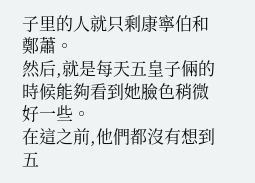子里的人就只剩康寧伯和鄭蕭。
然后,就是每天五皇子倆的時候能夠看到她臉色稍微好一些。
在這之前,他們都沒有想到五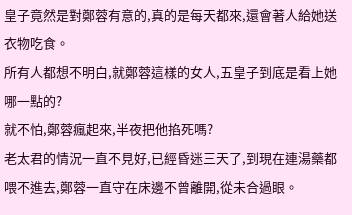皇子竟然是對鄭蓉有意的,真的是每天都來,還會著人給她送衣物吃食。
所有人都想不明白,就鄭蓉這樣的女人,五皇子到底是看上她哪一點的?
就不怕,鄭蓉瘋起來,半夜把他掐死嗎?
老太君的情況一直不見好,已經昏迷三天了,到現在連湯藥都喂不進去,鄭蓉一直守在床邊不曾離開,從未合過眼。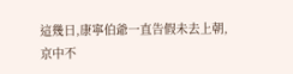這幾日,康寧伯爺一直告假未去上朝,京中不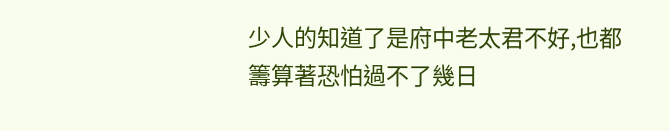少人的知道了是府中老太君不好,也都籌算著恐怕過不了幾日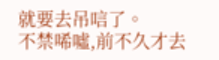就要去吊唁了。
不禁唏噓,前不久才去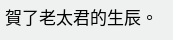賀了老太君的生辰。